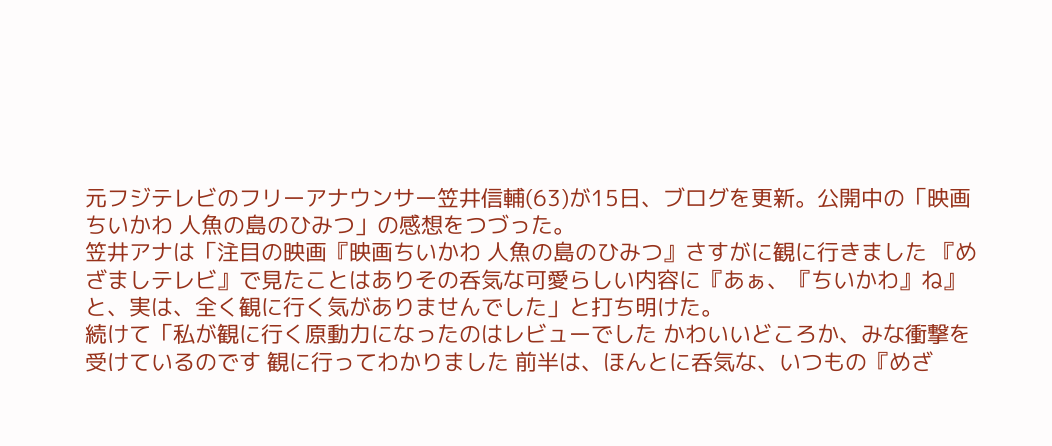元フジテレビのフリーアナウンサー笠井信輔(63)が15日、ブログを更新。公開中の「映画ちいかわ 人魚の島のひみつ」の感想をつづった。
笠井アナは「注目の映画『映画ちいかわ 人魚の島のひみつ』さすがに観に行きました 『めざましテレビ』で見たことはありその呑気な可愛らしい内容に『あぁ、『ちいかわ』ね』と、実は、全く観に行く気がありませんでした」と打ち明けた。
続けて「私が観に行く原動力になったのはレビューでした かわいいどころか、みな衝撃を受けているのです 観に行ってわかりました 前半は、ほんとに呑気な、いつもの『めざ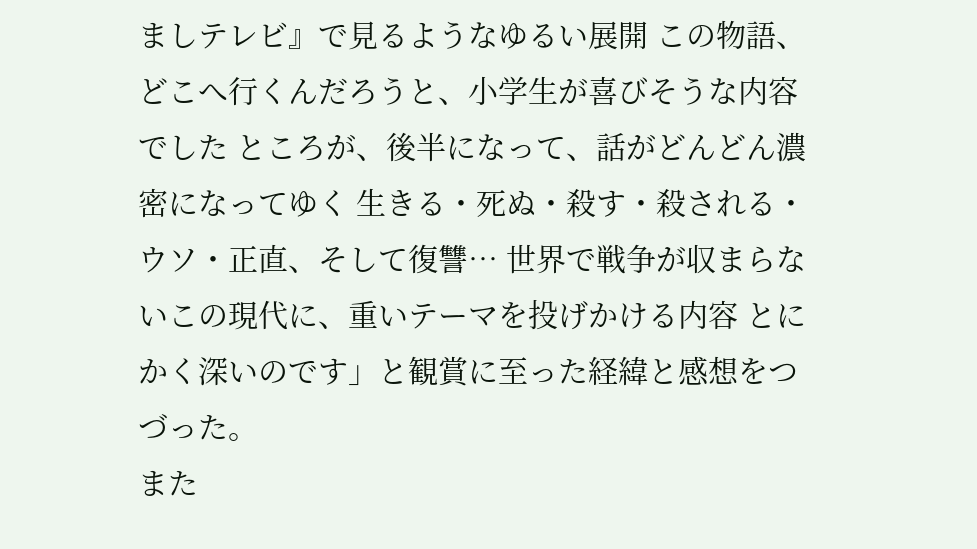ましテレビ』で見るようなゆるい展開 この物語、どこへ行くんだろうと、小学生が喜びそうな内容でした ところが、後半になって、話がどんどん濃密になってゆく 生きる・死ぬ・殺す・殺される・ウソ・正直、そして復讐… 世界で戦争が収まらないこの現代に、重いテーマを投げかける内容 とにかく深いのです」と観賞に至った経緯と感想をつづった。
また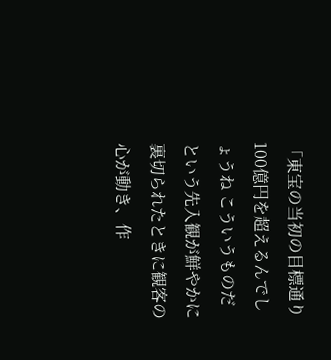「東宝の当初の目標通り100億円を超えるんでしょうね こういうものだという先入観が鮮やかに裏切られたときに観客の心が動き、作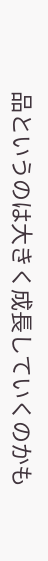品というのは大きく成長していくのかも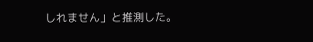しれません」と推測した。